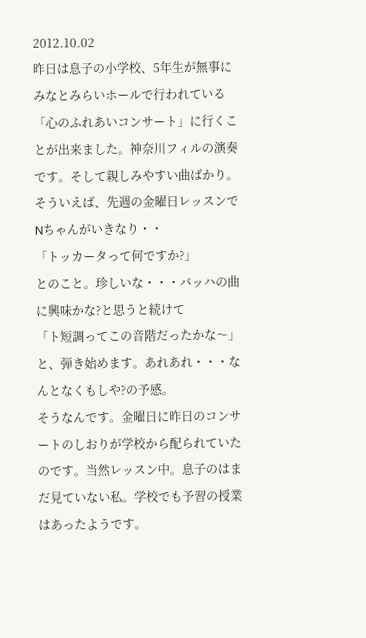2012.10.02
昨日は息子の小学校、5年生が無事にみなとみらいホールで行われている「心のふれあいコンサート」に行くことが出来ました。神奈川フィルの演奏です。そして親しみやすい曲ばかり。
そういえば、先週の金曜日レッスンでNちゃんがいきなり・・
「トッカータって何ですか?」
とのこと。珍しいな・・・バッハの曲に興味かな?と思うと続けて
「ト短調ってこの音階だったかな〜」
と、弾き始めます。あれあれ・・・なんとなくもしや?の予感。
そうなんです。金曜日に昨日のコンサートのしおりが学校から配られていたのです。当然レッスン中。息子のはまだ見ていない私。学校でも予習の授業はあったようです。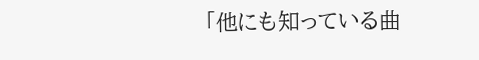「他にも知っている曲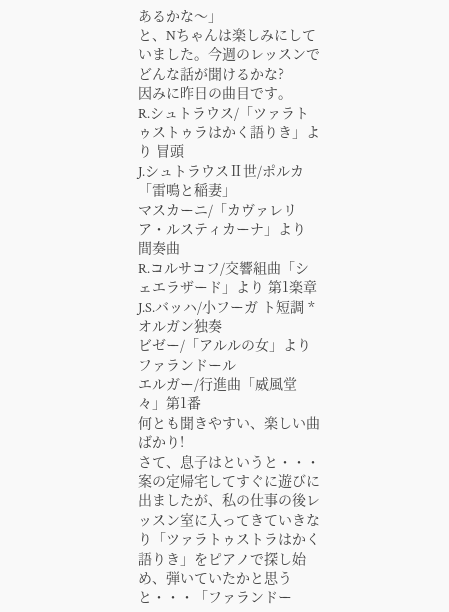あるかな〜」
と、Nちゃんは楽しみにしていました。今週のレッスンでどんな話が聞けるかな?
因みに昨日の曲目です。
R.シュトラウス/「ツァラトゥストゥラはかく語りき」より 冒頭
J.シュトラウスⅡ世/ポルカ「雷鳴と稲妻」
マスカーニ/「カヴァレリア・ルスティカーナ」より 間奏曲
R.コルサコフ/交響組曲「シェエラザード」より 第1楽章
J.S.バッハ/小フーガ ト短調 *オルガン独奏
ビゼー/「アルルの女」より ファランドール
エルガー/行進曲「威風堂々」第1番
何とも聞きやすい、楽しい曲ばかり!
さて、息子はというと・・・案の定帰宅してすぐに遊びに出ましたが、私の仕事の後レッスン室に入ってきていきなり「ツァラトゥストラはかく語りき」をピアノで探し始め、弾いていたかと思うと・・・「ファランドー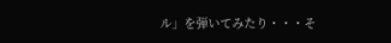ル」を弾いてみたり・・・そ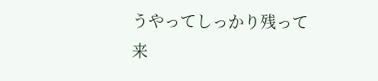うやってしっかり残って来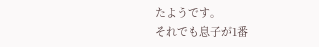たようです。
それでも息子が1番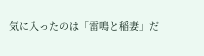気に入ったのは「雷鳴と稲妻」だ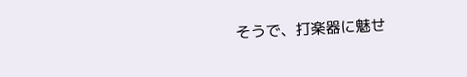そうで、打楽器に魅せ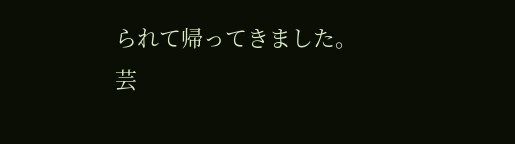られて帰ってきました。
芸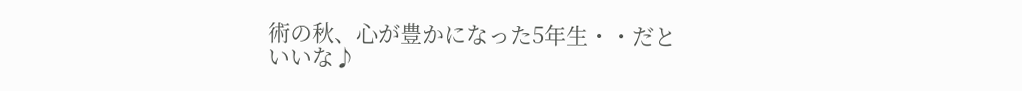術の秋、心が豊かになった5年生・・だといいな♪